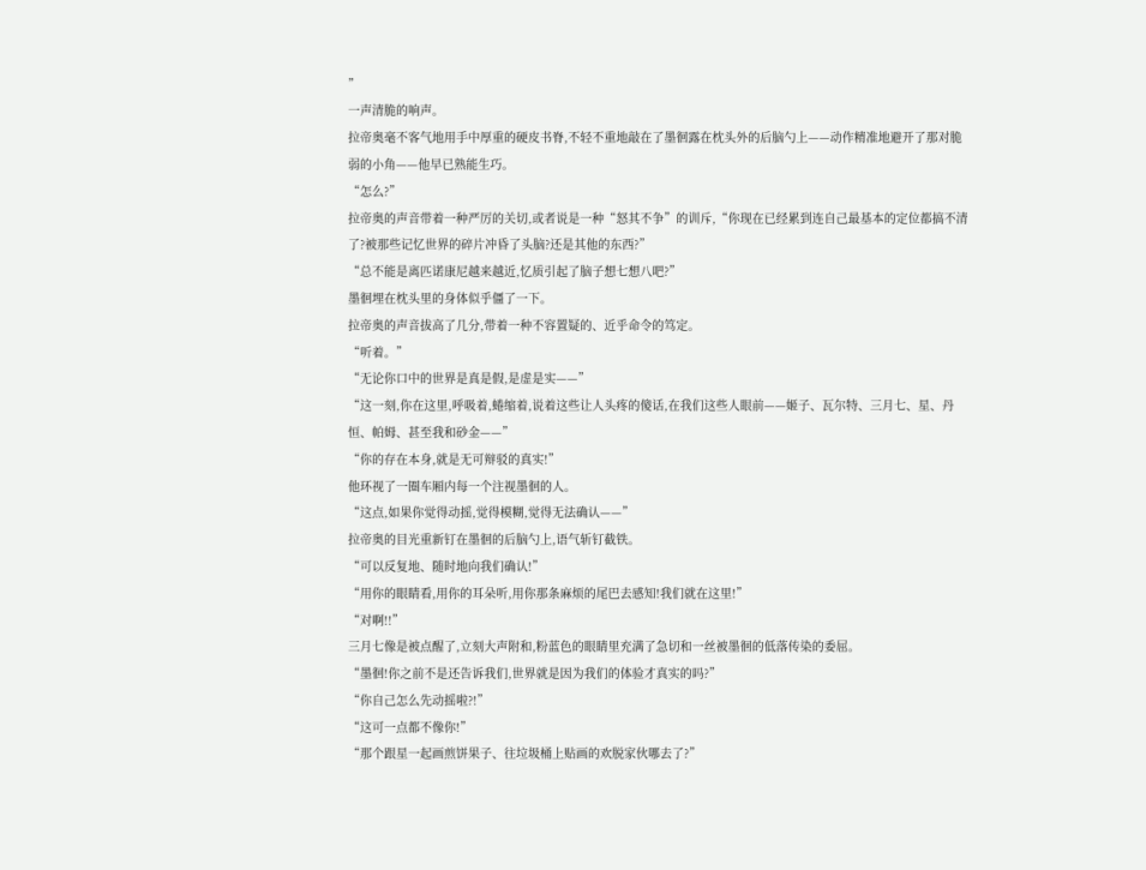”
一声清脆的响声。
拉帝奥毫不客气地用手中厚重的硬皮书脊,不轻不重地敲在了墨徊露在枕头外的后脑勺上——动作精准地避开了那对脆弱的小角——他早已熟能生巧。
“怎么?”
拉帝奥的声音带着一种严厉的关切,或者说是一种“怒其不争”的训斥,“你现在已经累到连自己最基本的定位都搞不清了?被那些记忆世界的碎片冲昏了头脑?还是其他的东西?”
“总不能是离匹诺康尼越来越近,忆质引起了脑子想七想八吧?”
墨徊埋在枕头里的身体似乎僵了一下。
拉帝奥的声音拔高了几分,带着一种不容置疑的、近乎命令的笃定。
“听着。”
“无论你口中的世界是真是假,是虚是实——”
“这一刻,你在这里,呼吸着,蜷缩着,说着这些让人头疼的傻话,在我们这些人眼前——姬子、瓦尔特、三月七、星、丹恒、帕姆、甚至我和砂金——”
“你的存在本身,就是无可辩驳的真实!”
他环视了一圈车厢内每一个注视墨徊的人。
“这点,如果你觉得动摇,觉得模糊,觉得无法确认——”
拉帝奥的目光重新钉在墨徊的后脑勺上,语气斩钉截铁。
“可以反复地、随时地向我们确认!”
“用你的眼睛看,用你的耳朵听,用你那条麻烦的尾巴去感知!我们就在这里!”
“对啊!!”
三月七像是被点醒了,立刻大声附和,粉蓝色的眼睛里充满了急切和一丝被墨徊的低落传染的委屈。
“墨徊!你之前不是还告诉我们,世界就是因为我们的体验才真实的吗?”
“你自己怎么先动摇啦?!”
“这可一点都不像你!”
“那个跟星一起画煎饼果子、往垃圾桶上贴画的欢脱家伙哪去了?”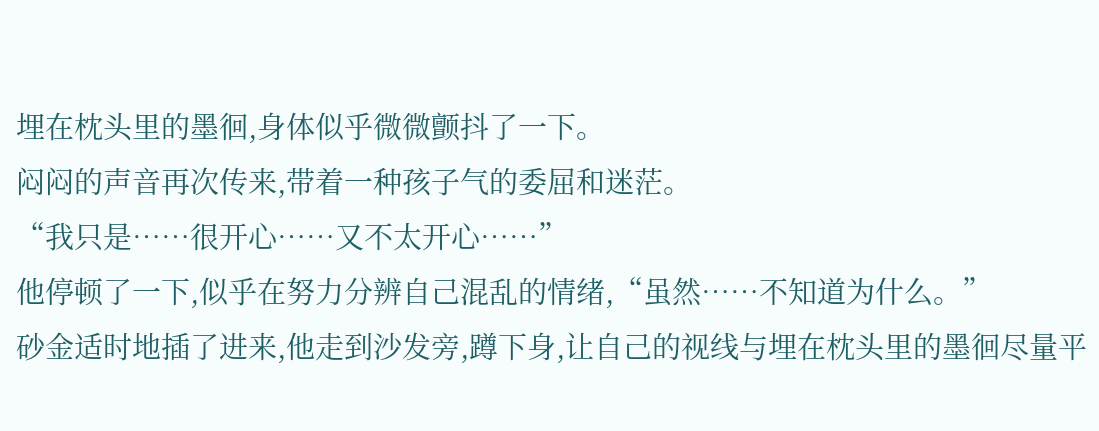埋在枕头里的墨徊,身体似乎微微颤抖了一下。
闷闷的声音再次传来,带着一种孩子气的委屈和迷茫。
“我只是……很开心……又不太开心……”
他停顿了一下,似乎在努力分辨自己混乱的情绪,“虽然……不知道为什么。”
砂金适时地插了进来,他走到沙发旁,蹲下身,让自己的视线与埋在枕头里的墨徊尽量平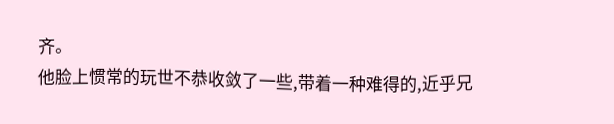齐。
他脸上惯常的玩世不恭收敛了一些,带着一种难得的,近乎兄